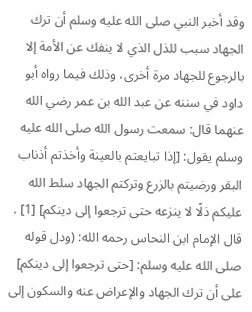وقد أخبر النبي صلى الله عليه وسلم أن ترك الجهاد سبب للذل الذي لا ينفك عن الأمة إلا بالرجوع للجهاد مرة أخرى، وذلك فيما رواه أبو داود في سننه عن عبد الله بن عمر رضي الله عنهما قال: سمعت رسول الله صلى الله عليه وسلم يقول: [إذا تبايعتم بالعينة وأخذتم أذناب البقر ورضيتم بالزرع وتركتم الجهاد سلط الله عليكم ذلًا لا ينزعه حتى ترجعوا إلى دينكم] [1] .
قال الإمام ابن النحاس رحمه الله: (ودل قوله صلى الله عليه وسلم: [حتى ترجعوا إلى دينكم] على أن ترك الجهاد والإعراض عنه والسكون إلى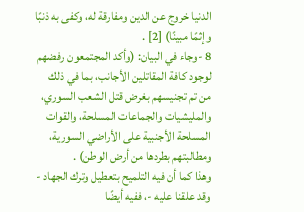الدنيا خروج عن الدين ومفارقة له، وكفى به ذنبًا وإثمًا مبينًا) [2] .
8 -وجاء في البيان: (وأكد المجتمعون رفضهم لوجود كافة المقاتلين الأجانب، بما في ذلك من تم تجنيسهم بغرض قتل الشعب السوري، والمليشيات والجماعات المسلحة، والقوات المسلحة الأجنبية على الأراضي السورية، ومطالبتهم بطردها من أرض الوطن) .
وهذا كما أن فيه التلميح بتعطيل وترك الجهاد - وقد علقنا عليه -، ففيه أيضًا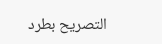التصريح بطرد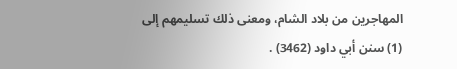المهاجرين من بلاد الشام، ومعنى ذلك تسليمهم إلى
(1) سنن أبي داود (3462) .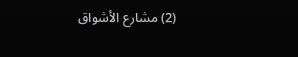(2) مشارع الأشواق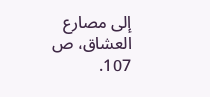إلى مصارع العشاق، ص 107.